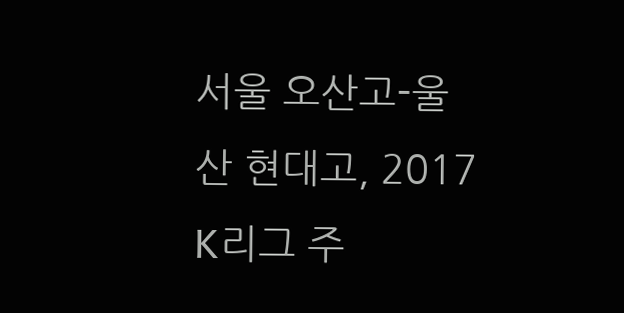서울 오산고-울산 현대고, 2017 K리그 주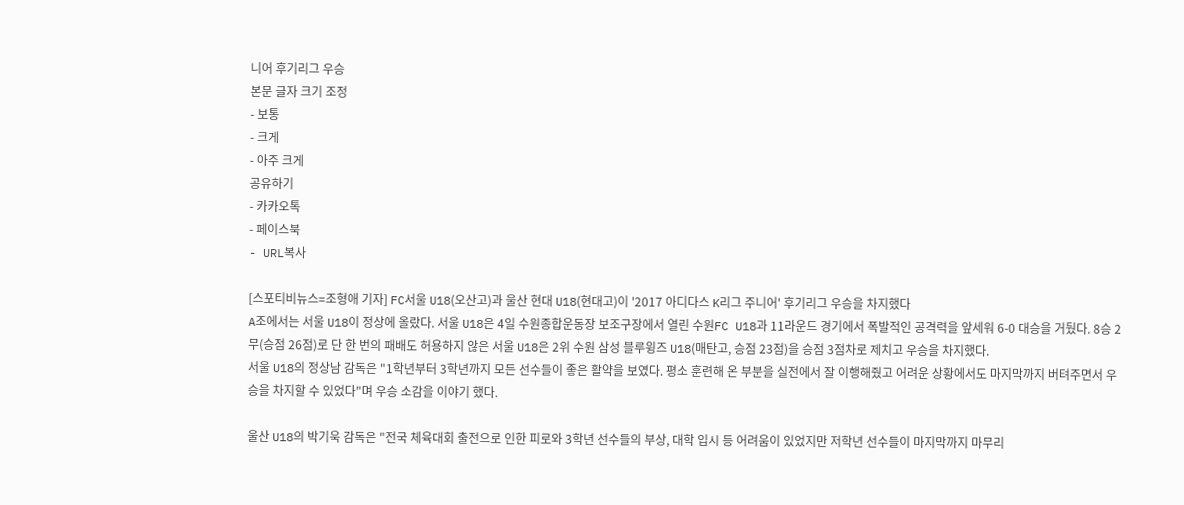니어 후기리그 우승
본문 글자 크기 조정
- 보통
- 크게
- 아주 크게
공유하기
- 카카오톡
- 페이스북
- URL복사

[스포티비뉴스=조형애 기자] FC서울 U18(오산고)과 울산 현대 U18(현대고)이 '2017 아디다스 K리그 주니어' 후기리그 우승을 차지했다
A조에서는 서울 U18이 정상에 올랐다. 서울 U18은 4일 수원종합운동장 보조구장에서 열린 수원FC U18과 11라운드 경기에서 폭발적인 공격력을 앞세워 6-0 대승을 거뒀다. 8승 2무(승점 26점)로 단 한 번의 패배도 허용하지 않은 서울 U18은 2위 수원 삼성 블루윙즈 U18(매탄고, 승점 23점)을 승점 3점차로 제치고 우승을 차지했다.
서울 U18의 정상남 감독은 "1학년부터 3학년까지 모든 선수들이 좋은 활약을 보였다. 평소 훈련해 온 부분을 실전에서 잘 이행해줬고 어려운 상황에서도 마지막까지 버텨주면서 우승을 차지할 수 있었다"며 우승 소감을 이야기 했다.

울산 U18의 박기욱 감독은 "전국 체육대회 출전으로 인한 피로와 3학년 선수들의 부상, 대학 입시 등 어려움이 있었지만 저학년 선수들이 마지막까지 마무리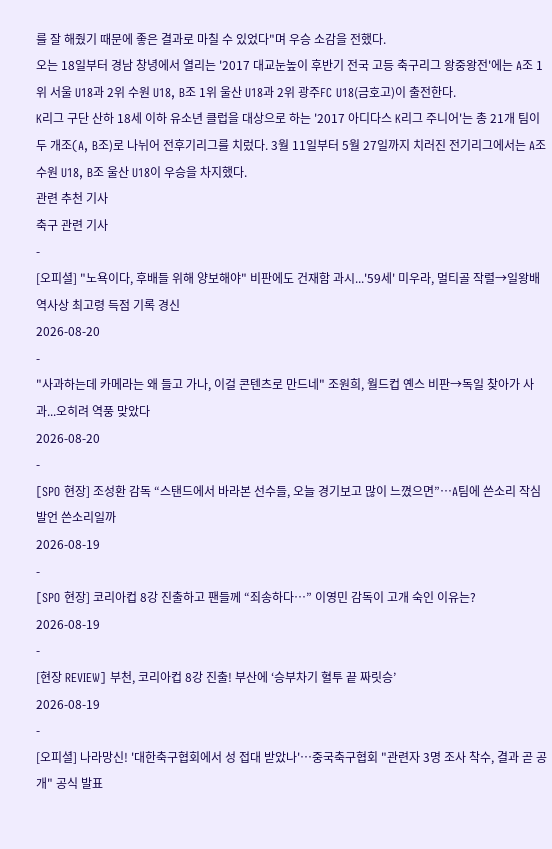를 잘 해줬기 때문에 좋은 결과로 마칠 수 있었다"며 우승 소감을 전했다.
오는 18일부터 경남 창녕에서 열리는 '2017 대교눈높이 후반기 전국 고등 축구리그 왕중왕전'에는 A조 1위 서울 U18과 2위 수원 U18, B조 1위 울산 U18과 2위 광주FC U18(금호고)이 출전한다.
K리그 구단 산하 18세 이하 유소년 클럽을 대상으로 하는 '2017 아디다스 K리그 주니어'는 총 21개 팀이 두 개조(A, B조)로 나뉘어 전후기리그를 치렀다. 3월 11일부터 5월 27일까지 치러진 전기리그에서는 A조 수원 U18, B조 울산 U18이 우승을 차지했다.
관련 추천 기사
축구 관련 기사
-
[오피셜] "노욕이다, 후배들 위해 양보해야" 비판에도 건재함 과시...'59세' 미우라, 멀티골 작렬→일왕배 역사상 최고령 득점 기록 경신
2026-08-20
-
"사과하는데 카메라는 왜 들고 가나, 이걸 콘텐츠로 만드네" 조원희, 월드컵 옌스 비판→독일 찾아가 사과...오히려 역풍 맞았다
2026-08-20
-
[SPO 현장] 조성환 감독 “스탠드에서 바라본 선수들, 오늘 경기보고 많이 느꼈으면”…A팀에 쓴소리 작심발언 쓴소리일까
2026-08-19
-
[SPO 현장] 코리아컵 8강 진출하고 팬들께 “죄송하다…” 이영민 감독이 고개 숙인 이유는?
2026-08-19
-
[현장 REVIEW] 부천, 코리아컵 8강 진출! 부산에 ‘승부차기 혈투 끝 짜릿승’
2026-08-19
-
[오피셜] 나라망신! '대한축구협회에서 성 접대 받았나'…중국축구협회 "관련자 3명 조사 착수, 결과 곧 공개" 공식 발표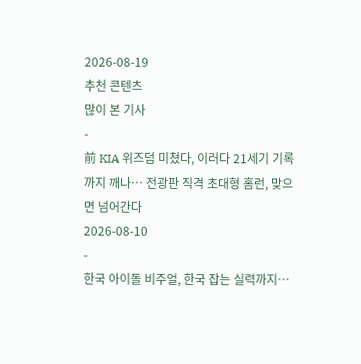2026-08-19
추천 콘텐츠
많이 본 기사
-
前 KIA 위즈덤 미쳤다, 이러다 21세기 기록까지 깨나… 전광판 직격 초대형 홈런, 맞으면 넘어간다
2026-08-10
-
한국 아이돌 비주얼, 한국 잡는 실력까지…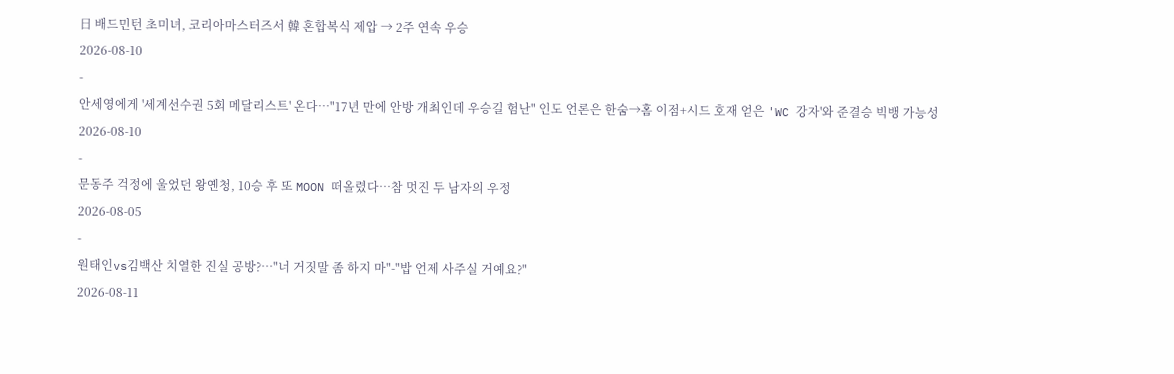日 배드민턴 초미녀, 코리아마스터즈서 韓 혼합복식 제압 → 2주 연속 우승
2026-08-10
-
안세영에게 '세계선수권 5회 메달리스트' 온다…"17년 만에 안방 개최인데 우승길 험난" 인도 언론은 한숨→홈 이점+시드 호재 얻은 'WC 강자'와 준결승 빅뱅 가능성
2026-08-10
-
문동주 걱정에 울었던 왕옌청, 10승 후 또 MOON 떠올렸다…참 멋진 두 남자의 우정
2026-08-05
-
원태인vs김백산 치열한 진실 공방?…"너 거짓말 좀 하지 마"-"밥 언제 사주실 거예요?"
2026-08-11